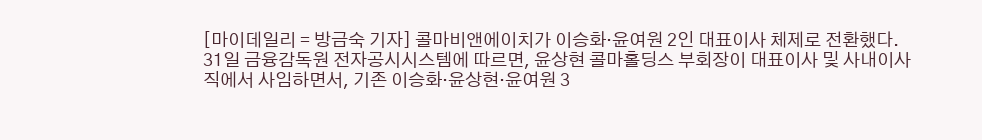[마이데일리 = 방금숙 기자] 콜마비앤에이치가 이승화·윤여원 2인 대표이사 체제로 전환했다.
31일 금융감독원 전자공시시스템에 따르면, 윤상현 콜마홀딩스 부회장이 대표이사 및 사내이사직에서 사임하면서, 기존 이승화·윤상현·윤여원 3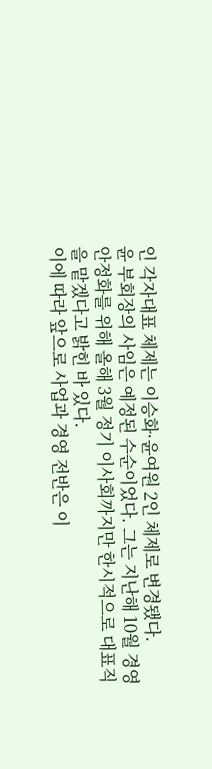인 각자대표 체제는 이승화·윤여원 2인 체제로 변경됐다.
윤 부회장의 사임은 예정된 수순이었다. 그는 지난해 10월 경영 안정화를 위해 올해 3월 정기 이사회까지만 한시적으로 대표직을 맡겠다고 밝힌 바 있다.
이에 따라 앞으로 사업과 경영 전반은 이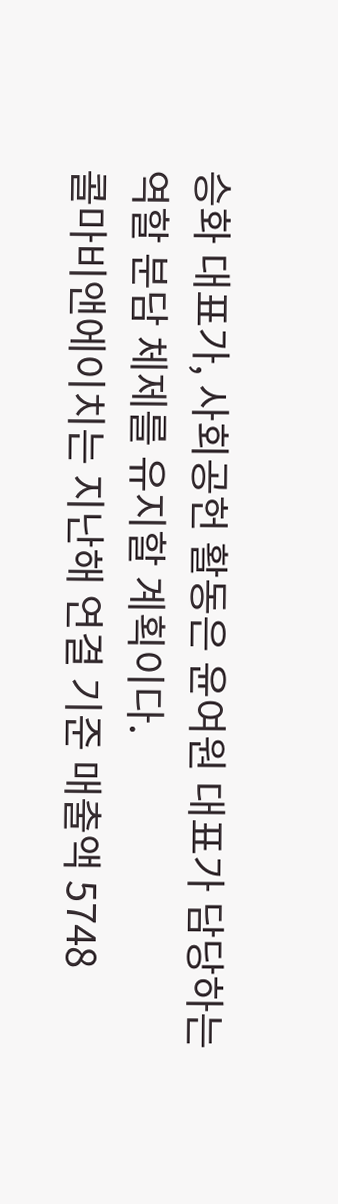승화 대표가, 사회공헌 활동은 윤여원 대표가 담당하는 역할 분담 체제를 유지할 계획이다.
콜마비앤에이치는 지난해 연결 기준 매출액 5748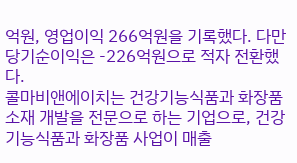억원, 영업이익 266억원을 기록했다. 다만 당기순이익은 -226억원으로 적자 전환했다.
콜마비앤에이치는 건강기능식품과 화장품 소재 개발을 전문으로 하는 기업으로, 건강기능식품과 화장품 사업이 매출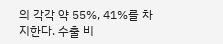의 각각 약 55%, 41%를 차지한다. 수출 비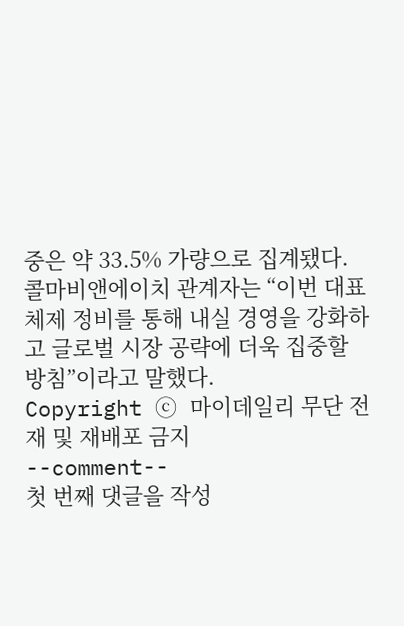중은 약 33.5% 가량으로 집계됐다.
콜마비앤에이치 관계자는 “이번 대표 체제 정비를 통해 내실 경영을 강화하고 글로벌 시장 공략에 더욱 집중할 방침”이라고 말했다.
Copyright ⓒ 마이데일리 무단 전재 및 재배포 금지
--comment--
첫 번째 댓글을 작성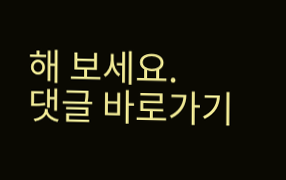해 보세요.
댓글 바로가기